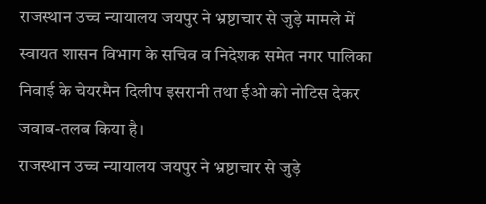राजस्थान उच्च न्यायालय जयपुर ने भ्रष्टाचार से जुड़े मामले में स्वायत शासन विभाग के सचिव व निदेशक समेत नगर पालिका निवाई के चेयरमैन दिलीप इसरानी तथा ईओ को नोटिस देकर जवाब-तलब किया है।
राजस्थान उच्च न्यायालय जयपुर ने भ्रष्टाचार से जुड़े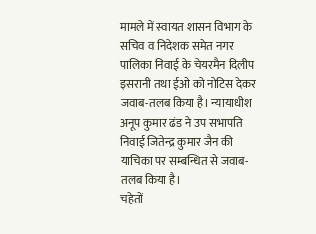मामले में स्वायत शासन विभाग के सचिव व निदेशक समेत नगर पालिका निवाई के चेयरमैन दिलीप इसरानी तथा ईओ को नोटिस देकर जवाब-तलब किया है। न्यायाधीश अनूप कुमार ढंड ने उप सभापति निवाई जितेन्द्र कुमार जैन की याचिका पर सम्बन्धित से जवाब-तलब किया है।
चहेतों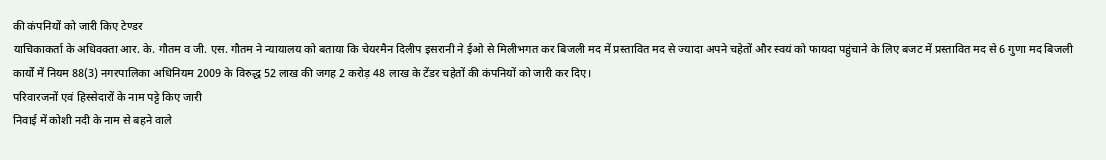की कंपनियों को जारी किए टेण्डर
याचिकाकर्ता के अधिवक्ता आर. के. गौतम व जी. एस. गौतम ने न्यायालय को बताया कि चेयरमैन दिलीप इसरानी ने ईओ से मिलीभगत कर बिजली मद में प्रस्तावित मद से ज्यादा अपने चहेतों और स्वयं को फायदा पहुंचाने के लिए बजट में प्रस्तावित मद से 6 गुणा मद बिजली कार्यों में नियम 88(3) नगरपालिका अधिनियम 2009 के विरुद्ध 52 लाख की जगह 2 करोड़ 48 लाख के टेंडर चहेतों की कंपनियों को जारी कर दिए।
परिवारजनों एवं हिस्सेदारों के नाम पट्टे किए जारी
निवाई में कोशी नदी के नाम से बहने वाले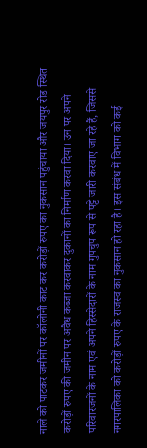नाले को पाटकर जमीनों पर कॉलोनी काट कर करोड़ों रुपए का नुकसान पहुंचाया और जयपुर रोड स्थित करोड़ों रुपए की जमीन पर अवैध कब्जा करवाकर दुकानों का निर्माण करवा दिया। उन पर अपने परिवारजनों के नाम एवं अपने हिस्सेदारों के नाम गुपचुप रूप से पट्टे जारी करवाए जा रहे हैं, जिससे नगरपालिका को करोड़ों रुपए के राजस्व का नुकसान हो रहा है। इस संबंध में विभाग को कई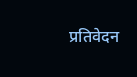प्रतिवेदन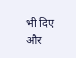भी दिए और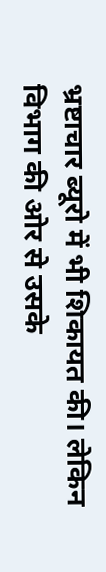भ्रष्टाचार ब्यूरो में भी शिकायत की। लेकिन विभाग की ओर से उसके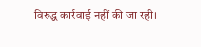विरुद्ध कार्रवाई नहीं की जा रही।